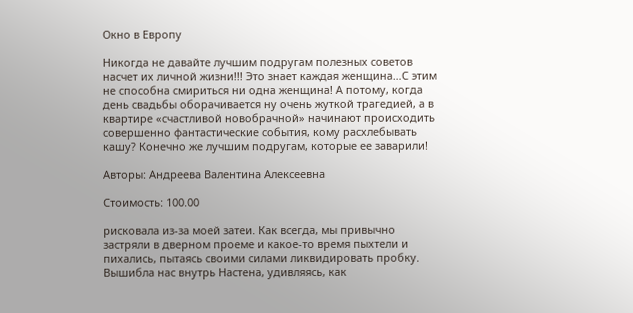Окно в Европу

Никогда не давайте лучшим подругам полезных советов насчет их личной жизни!!! Это знает каждая женщина…С этим не способна смириться ни одна женщина! А потому, когда день свадьбы оборачивается ну очень жуткой трагедией, а в квартире «счастливой новобрачной» начинают происходить совершенно фантастические события, кому расхлебывать кашу? Конечно же лучшим подругам, которые ее заварили!

Авторы: Андреева Валентина Алексеевна

Стоимость: 100.00

рисковала из-за моей затеи. Как всегда, мы привычно застряли в дверном проеме и какое-то время пыхтели и пихались, пытаясь своими силами ликвидировать пробку. Вышибла нас внутрь Настена, удивляясь, как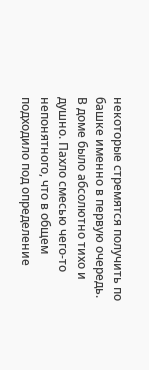некоторые стремятся получить по башке именно в первую очередь.
В доме было абсолютно тихо и душно. Пахло смесью чего-то непонятного, что в общем подходило под определение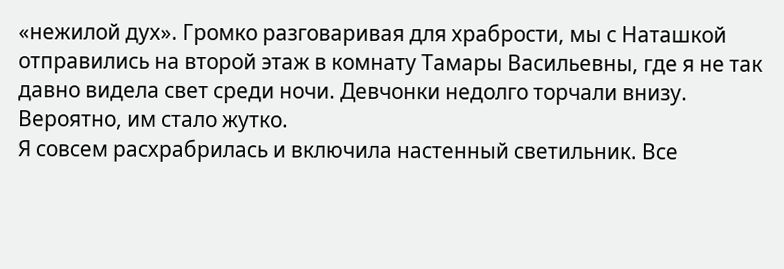«нежилой дух». Громко разговаривая для храбрости, мы с Наташкой отправились на второй этаж в комнату Тамары Васильевны, где я не так давно видела свет среди ночи. Девчонки недолго торчали внизу. Вероятно, им стало жутко.
Я совсем расхрабрилась и включила настенный светильник. Все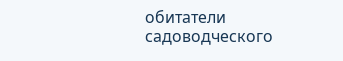обитатели садоводческого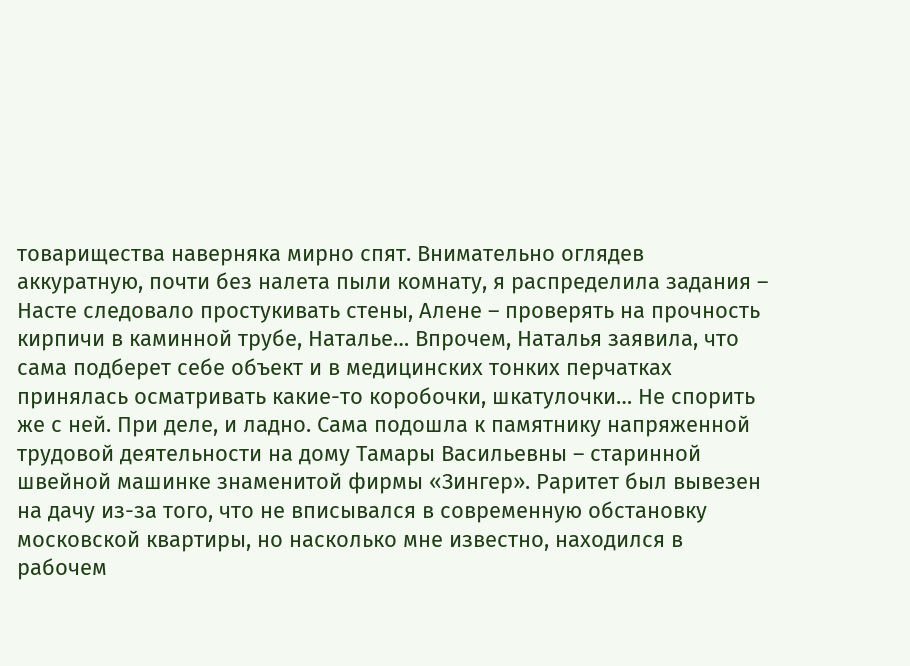товарищества наверняка мирно спят. Внимательно оглядев аккуратную, почти без налета пыли комнату, я распределила задания – Насте следовало простукивать стены, Алене – проверять на прочность кирпичи в каминной трубе, Наталье… Впрочем, Наталья заявила, что сама подберет себе объект и в медицинских тонких перчатках принялась осматривать какие-то коробочки, шкатулочки… Не спорить же с ней. При деле, и ладно. Сама подошла к памятнику напряженной трудовой деятельности на дому Тамары Васильевны – старинной швейной машинке знаменитой фирмы «Зингер». Раритет был вывезен на дачу из-за того, что не вписывался в современную обстановку московской квартиры, но насколько мне известно, находился в рабочем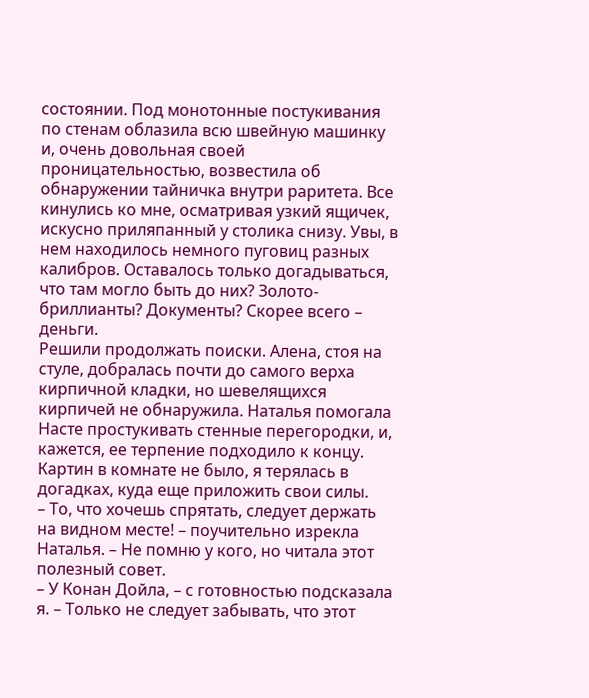состоянии. Под монотонные постукивания по стенам облазила всю швейную машинку и, очень довольная своей проницательностью, возвестила об обнаружении тайничка внутри раритета. Все кинулись ко мне, осматривая узкий ящичек, искусно приляпанный у столика снизу. Увы, в нем находилось немного пуговиц разных калибров. Оставалось только догадываться, что там могло быть до них? Золото-бриллианты? Документы? Скорее всего – деньги.
Решили продолжать поиски. Алена, стоя на стуле, добралась почти до самого верха кирпичной кладки, но шевелящихся кирпичей не обнаружила. Наталья помогала Насте простукивать стенные перегородки, и, кажется, ее терпение подходило к концу. Картин в комнате не было, я терялась в догадках, куда еще приложить свои силы.
– То, что хочешь спрятать, следует держать на видном месте! – поучительно изрекла Наталья. – Не помню у кого, но читала этот полезный совет.
– У Конан Дойла, – с готовностью подсказала я. – Только не следует забывать, что этот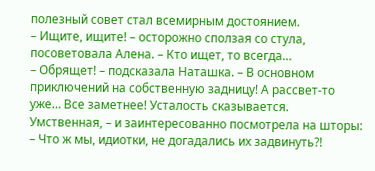полезный совет стал всемирным достоянием.
– Ищите, ищите! – осторожно сползая со стула, посоветовала Алена. – Кто ищет, то всегда…
– Обрящет! – подсказала Наташка. – В основном приключений на собственную задницу! А рассвет-то уже… Все заметнее! Усталость сказывается. Умственная, – и заинтересованно посмотрела на шторы: – Что ж мы, идиотки, не догадались их задвинуть?!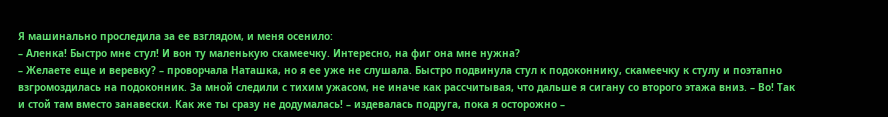Я машинально проследила за ее взглядом, и меня осенило:
– Аленка! Быстро мне стул! И вон ту маленькую скамеечку. Интересно, на фиг она мне нужна?
– Желаете еще и веревку? – проворчала Наташка, но я ее уже не слушала. Быстро подвинула стул к подоконнику, скамеечку к стулу и поэтапно взгромоздилась на подоконник. За мной следили с тихим ужасом, не иначе как рассчитывая, что дальше я сигану со второго этажа вниз. – Во! Так и стой там вместо занавески. Как же ты сразу не додумалась! – издевалась подруга, пока я осторожно –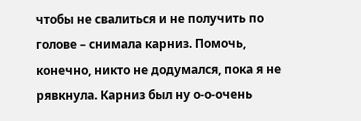чтобы не свалиться и не получить по голове – снимала карниз. Помочь, конечно, никто не додумался, пока я не рявкнула. Карниз был ну о-о-очень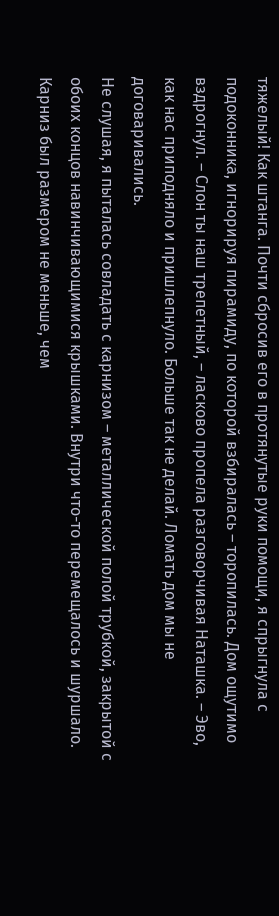тяжелый! Как штанга. Почти сбросив его в протянутые руки помощи, я спрыгнула с подоконника, игнорируя пирамиду, по которой взбиралась – торопилась. Дом ощутимо вздрогнул. – Слон ты наш трепетный, – ласково пропела разговорчивая Наташка. – Эво, как нас приподняло и пришлепнуло. Больше так не делай. Ломать дом мы не договаривались.
Не слушая, я пыталась совладать с карнизом – металлической полой трубкой, закрытой с обоих концов навинчивающимися крышками. Внутри что-то перемещалось и шуршало. Карниз был размером не меньше, чем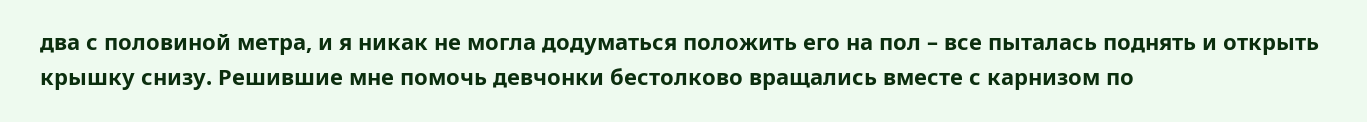два с половиной метра, и я никак не могла додуматься положить его на пол – все пыталась поднять и открыть крышку снизу. Решившие мне помочь девчонки бестолково вращались вместе с карнизом по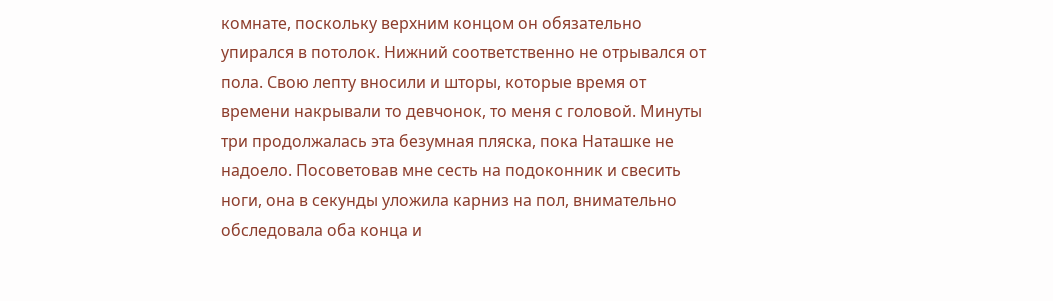комнате, поскольку верхним концом он обязательно упирался в потолок. Нижний соответственно не отрывался от пола. Свою лепту вносили и шторы, которые время от времени накрывали то девчонок, то меня с головой. Минуты три продолжалась эта безумная пляска, пока Наташке не надоело. Посоветовав мне сесть на подоконник и свесить ноги, она в секунды уложила карниз на пол, внимательно обследовала оба конца и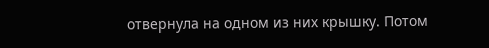отвернула на одном из них крышку. Потом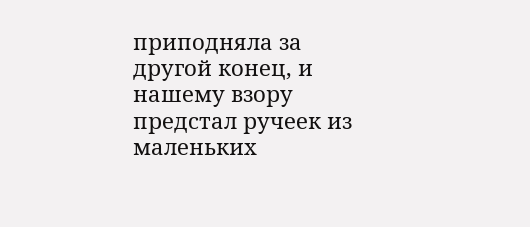приподняла за другой конец, и нашему взору предстал ручеек из маленьких